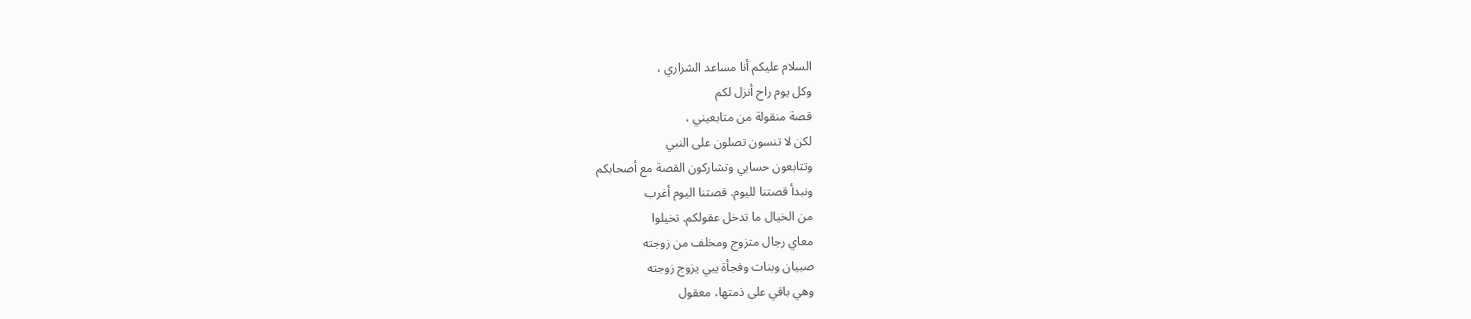السلام عليكم أنا مساعد الشراري ،
وكل يوم راح أنزل لكم
قصة منقولة من متابعيني ،
لكن لا تنسون تصلون على النبي
وتتابعون حسابي وتشاركون القصة مع أصحابكم
ونبدأ قصتنا لليوم. قصتنا اليوم أغرب
من الخيال ما تدخل عقولكم. تخيلوا
معاي رجال متزوج ومخلف من زوجته
صبيان وبنات وفجأة يبي يزوج زوجته
وهي باقي على ذمتها، معقول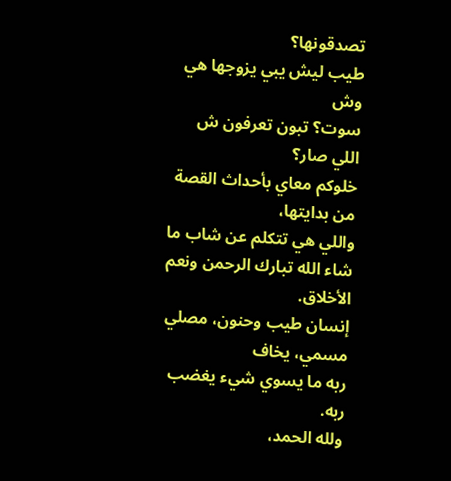تصدقونها؟
طيب ليش يبي يزوجها هي وش
سوت؟ تبون تعرفون ش اللي صار؟
خلوكم معاي بأحداث القصة من بدايتها،
واللي هي تتكلم عن شاب ما
شاء الله تبارك الرحمن ونعم الأخلاق.
إنسان طيب وحنون، مصلي مسمي، يخاف
ربه ما يسوي شيء يغضب ربه.
ولله الحمد،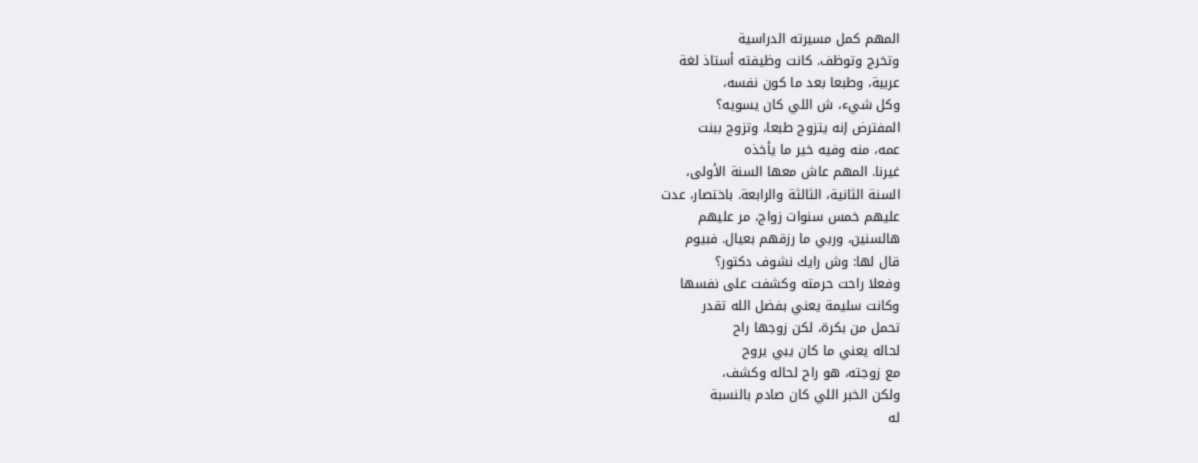المهم كمل مسيرته الدراسية
وتخرج وتوظف. كانت وظيفته أستاذ لغة
عربية، وطبعا بعد ما كون نفسه،
وكل شيء، ش اللي كان يسويه؟
المفترض إنه يتزوج طبعا، وتزوج ببنت
عمه، منه وفيه خير ما يأخذه
غيرنا. المهم عاش معها السنة الأولى،
السنة الثانية، الثالثة والرابعة. باختصار، عدت
عليهم خمس سنوات زواج، مر عليهم
هالسنين، وربي ما رزقهم بعيال. فبيوم
قال لها: وش رايك نشوف دكتور؟
وفعلا راحت حرمته وكشفت على نفسها
وكانت سليمة يعني بفضل الله تقدر
تحمل من بكرة، لكن زوجها راح
لحاله يعني ما كان يبي يروح
مع زوجته، هو راح لحاله وكشف،
ولكن الخبر اللي كان صادم بالنسبة
له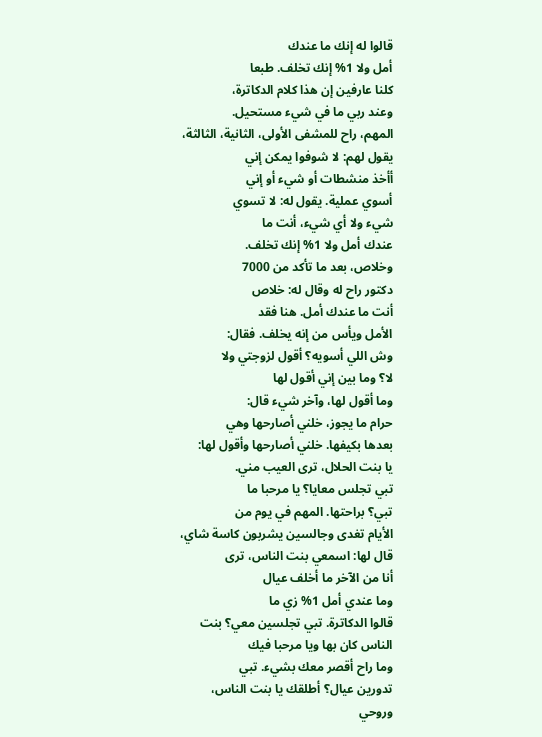قالوا له إنك ما عندك
أمل ولا 1% إنك تخلف. طبعا
كلنا عارفين إن هذا كلام الدكاترة،
وعند ربي ما في شيء مستحيل.
المهم، راح للمشفى الأولى، الثانية، الثالثة،
يقول لهم: لا شوفوا يمكن إني
أأخذ منشطات أو شيء أو إني
أسوي عملية. يقول له: لا تسوي
شيء ولا أي شيء، أنت ما
عندك أمل ولا 1% إنك تخلف.
وخلاص، بعد ما تأكد من 7000
دكتور راح له وقال له: خلاص
أنت ما عندك أمل. هنا فقد
الأمل ويأس من إنه يخلف. فقال:
وش اللي أسويه؟ أقول لزوجتي ولا
لا؟ وما بين إني أقول لها
وما أقول لها، وآخر شيء قال:
حرام ما يجوز، خلني أصارحها وهي
بعدها بكيفها. خلني أصارحها وأقول لها:
يا بنت الحلال، ترى العيب مني.
تبي تجلس معايا؟ يا مرحبا ما
تبي؟ براحتها. المهم في يوم من
الأيام تغدى وجالسين يشربون كاسة شاي،
قال لها: اسمعي بنت الناس، ترى
أنا من الآخر ما أخلف عيال
وما عندي أمل 1% زي ما
قالوا الدكاترة. تبي تجلسين معي؟ بنت
الناس كان بها ويا مرحبا فيك
وما راح أقصر معك بشيء. تبي
تدورين عيال؟ أطلقك يا بنت الناس،
وروحي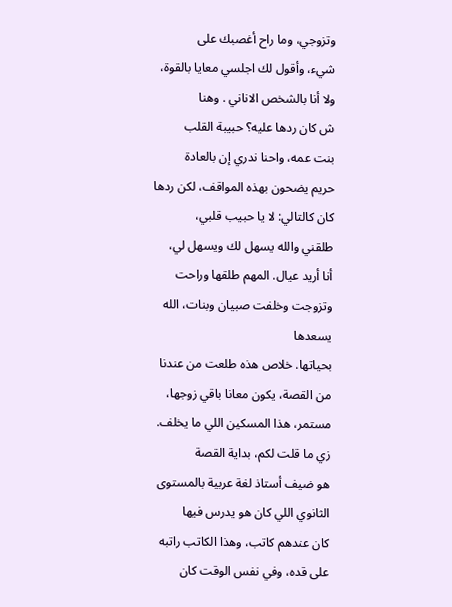وتزوجي، وما راح أغصبك على
شيء، وأقول لك اجلسي معايا بالقوة،
ولا أنا بالشخص الاناني . وهنا
ش كان ردها عليه؟ حبيبة القلب
بنت عمه، واحنا ندري إن بالعادة
حريم يضحون بهذه المواقف، لكن ردها
كان كالتالي: لا يا حبيب قلبي،
طلقني والله يسهل لك ويسهل لي،
أنا أريد عيال. المهم طلقها وراحت
وتزوجت وخلفت صبيان وبنات، الله يسعدها
بحياتها. خلاص هذه طلعت من عندنا
من القصة، يكون معانا باقي زوجها،
مستمر، هذا المسكين اللي ما يخلف.
زي ما قلت لكم، بداية القصة
هو ضيف أستاذ لغة عربية بالمستوى
الثانوي اللي كان هو يدرس فيها
كان عندهم كاتب، وهذا الكاتب راتبه
على قده، وفي نفس الوقت كان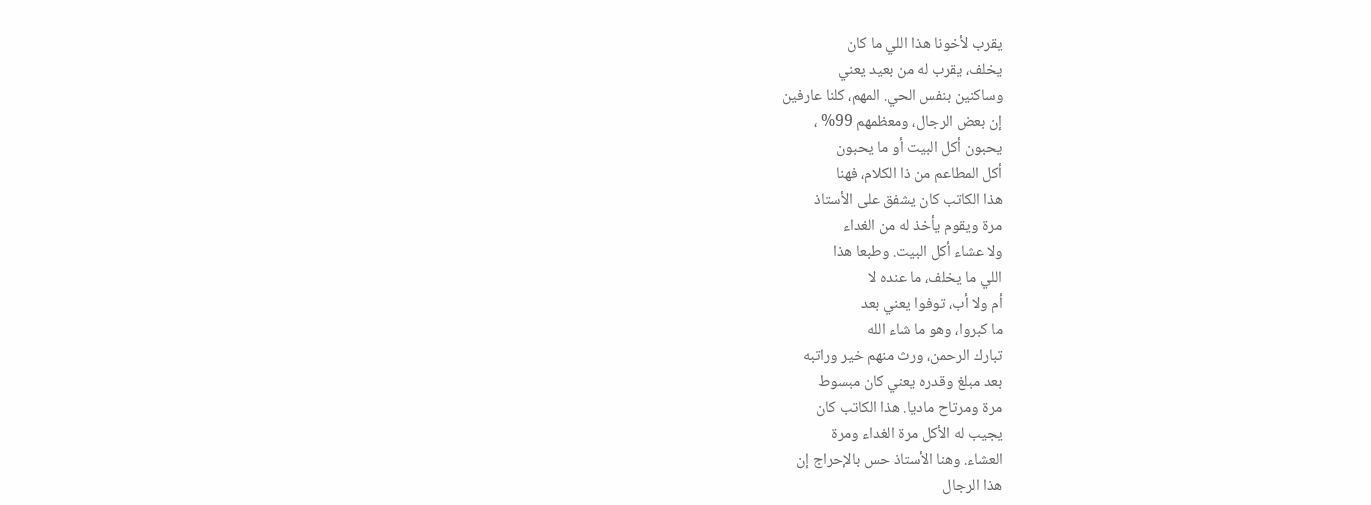يقرب لأخونا هذا اللي ما كان
يخلف، يقرب له من بعيد يعني
وساكنين بنفس الحي. المهم، كلنا عارفين
إن بعض الرجال، ومعظمهم 99% ،
يحبون أكل البيت أو ما يحبون
أكل المطاعم من ذا الكلام، فهنا
هذا الكاتب كان يشفق على الأستاذ
مرة ويقوم يأخذ له من الغداء
ولا عشاء أكل البيت. وطبعا هذا
اللي ما يخلف، ما عنده لا
أم ولا أب، توفوا يعني بعد
ما كبروا، وهو ما شاء الله
تبارك الرحمن، ورث منهم خير وراتبه
بعد مبلغ وقدره يعني كان مبسوط
مرة ومرتاح ماديا. هذا الكاتب كان
يجيب له الأكل مرة الغداء ومرة
العشاء. وهنا الأستاذ حس بالإحراج إن
هذا الرجال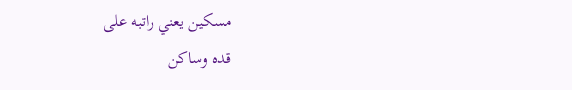مسكين يعني راتبه على
قده وساكن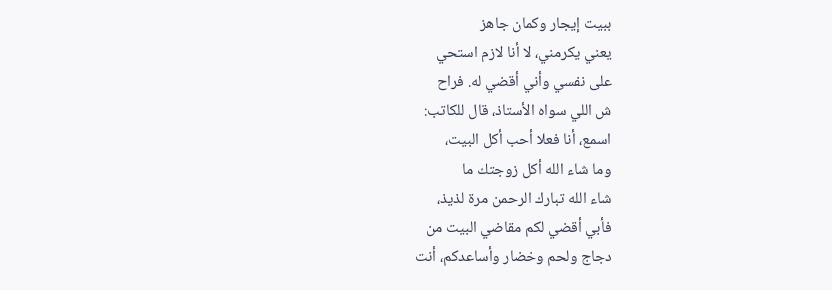ببيت إيجار وكمان جاهز
يعني يكرمني، لا أنا لازم استحي
على نفسي وأني أقضي له. فراح
ش اللي سواه الأستاذ، قال للكاتب:
اسمع، أنا فعلا أحب أكل البيت،
وما شاء الله أكل زوجتك ما
شاء الله تبارك الرحمن مرة لذيذ،
فأبي أقضي لكم مقاضي البيت من
دجاج ولحم وخضار وأساعدكم، أنت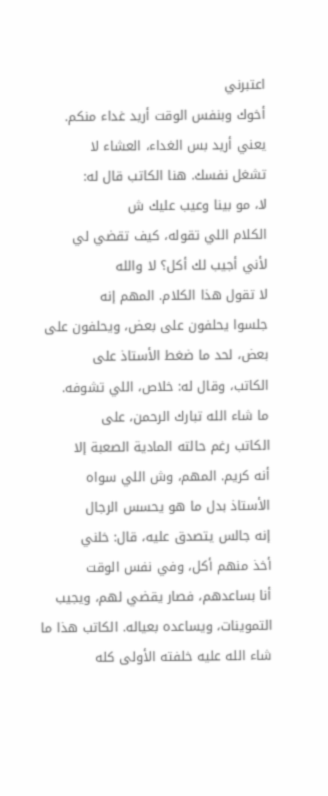اعتبرني
أخوك وبنفس الوقت أريد غداء منكم.
يعني أريد بس الغداء، العشاء لا
تشغل نفسك. هنا الكاتب قال له:
لا، مو بينا وعيب عليك ش
الكلام اللي تقوله، كيف تقضي لي
لأني أجيب لك أكل؟ لا والله
لا تقول هذا الكلام. المهم إنه
جلسوا يحلفون على بعض، ويحلفون على
بعض، لحد ما ضغط الأستاذ على
الكاتب، وقال له: خلاص، اللي تشوفه.
ما شاء الله تبارك الرحمن، على
الكاتب رغم حالته المادية الصعبة إلا
أنه كريم. المهم، وش اللي سواه
الأستاذ بدل ما هو يحسس الرجال
إنه جالس يتصدق عليه، قال: خلني
أخذ منهم أكل، وفي نفس الوقت
أنا بساعدهم، فصار يقضي لهم، ويجيب
التموينات، ويساعده بعياله. الكاتب هذا ما
شاء الله عليه خلفته الأولى كله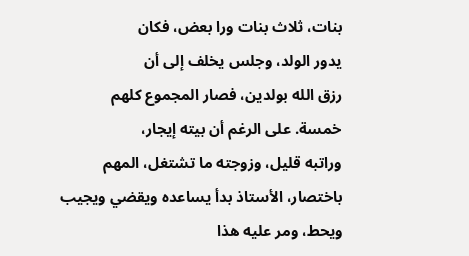بنات، ثلاث بنات ورا بعض، فكان
يدور الولد، وجلس يخلف إلى أن
رزق الله بولدين، فصار المجموع كلهم
خمسة. على الرغم أن بيته إيجار،
وراتبه قليل، وزوجته ما تشتغل، المهم
باختصار، الأستاذ بدأ يساعده ويقضي ويجيب
ويحط، ومر عليه هذا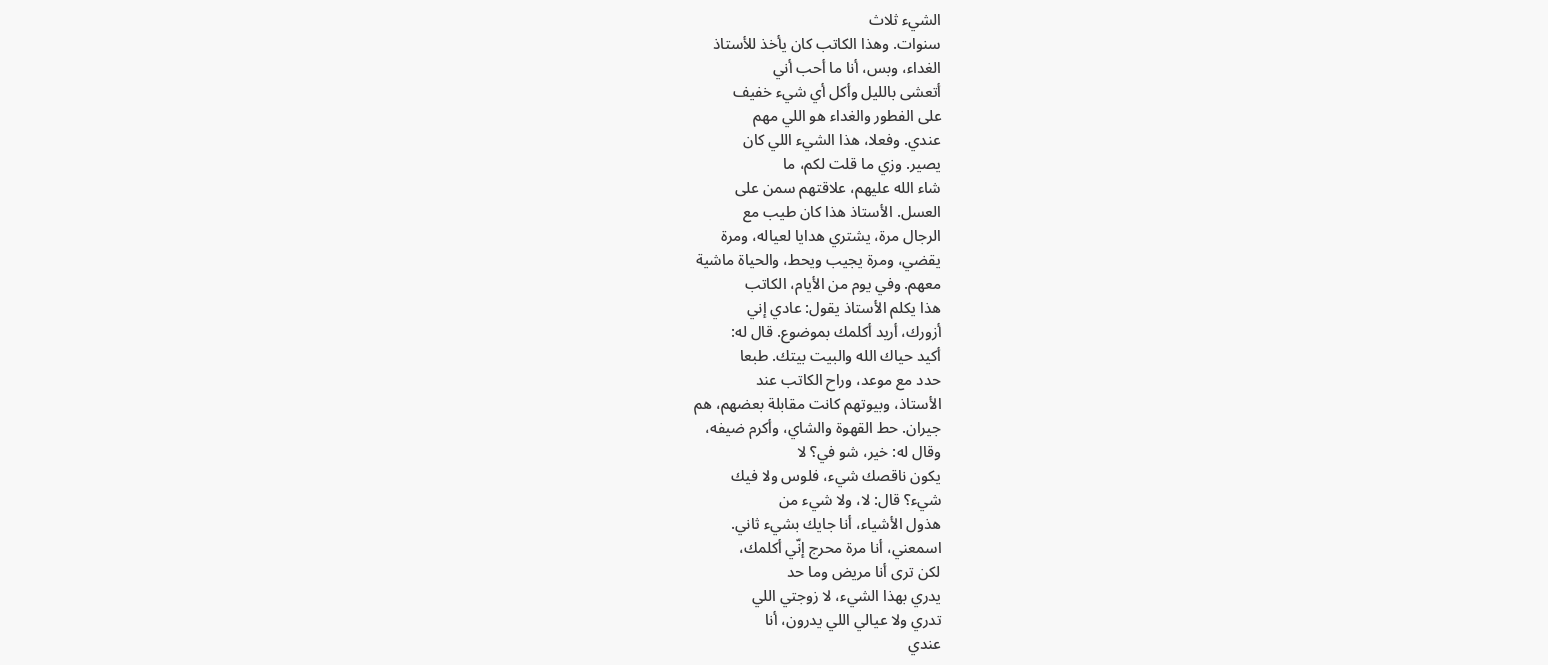الشيء ثلاث
سنوات. وهذا الكاتب كان يأخذ للأستاذ
الغداء، وبس، أنا ما أحب أني
أتعشى بالليل وأكل أي شيء خفيف
على الفطور والغداء هو اللي مهم
عندي. وفعلا، هذا الشيء اللي كان
يصير. وزي ما قلت لكم، ما
شاء الله عليهم، علاقتهم سمن على
العسل. الأستاذ هذا كان طيب مع
الرجال مرة، يشتري هدايا لعياله، ومرة
يقضي، ومرة يجيب ويحط، والحياة ماشية
معهم. وفي يوم من الأيام، الكاتب
هذا يكلم الأستاذ يقول: عادي إني
أزورك، أريد أكلمك بموضوع. قال له:
أكيد حياك الله والبيت بيتك. طبعا
حدد مع موعد، وراح الكاتب عند
الأستاذ، وبيوتهم كانت مقابلة بعضهم، هم
جيران. حط القهوة والشاي، وأكرم ضيفه،
وقال له: خير، شو في؟ لا
يكون ناقصك شيء، فلوس ولا فيك
شيء؟ قال: لا، ولا شيء من
هذول الأشياء، أنا جايك بشيء ثاني.
اسمعني، أنا مرة محرج إنّي أكلمك،
لكن ترى أنا مريض وما حد
يدري بهذا الشيء، لا زوجتي اللي
تدري ولا عيالي اللي يدرون، أنا
عندي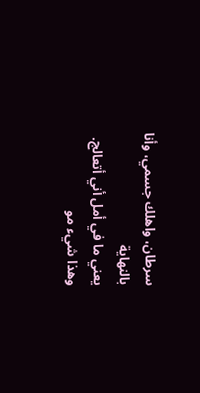سرطان، واهلك جسمي، وأنا بالنهاية
يعني ما في أمل أني أتعالج.
وهذا شيء مو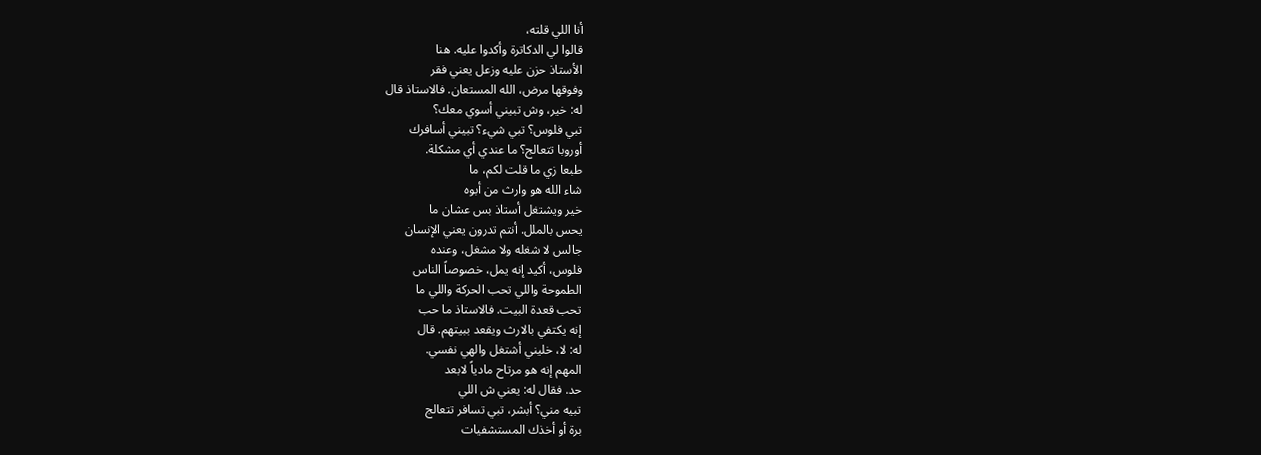أنا اللي قلته،
قالوا لي الدكاترة وأكدوا عليه. هنا
الأستاذ حزن عليه وزعل يعني فقر
وفوقها مرض، الله المستعان. فالاستاذ قال
له: خير، وش تبيني أسوي معك؟
تبي فلوس؟ تبي شيء؟ تبيني أسافرك
أوروبا تتعالج؟ ما عندي أي مشكلة.
طبعا زي ما قلت لكم، ما
شاء الله هو وارث من أبوه
خير ويشتغل أستاذ بس عشان ما
يحس بالملل. أنتم تدرون يعني الإنسان
جالس لا شغله ولا مشغل، وعنده
فلوس، أكيد إنه يمل، خصوصاً الناس
الطموحة واللي تحب الحركة واللي ما
تحب قعدة البيت. فالاستاذ ما حب
إنه يكتفي بالارث ويقعد ببيتهم. قال
له: لا، خليني أشتغل والهي نفسي.
المهم إنه هو مرتاح مادياً لابعد
حد. فقال له: يعني ش اللي
تبيه مني؟ أبشر، تبي تسافر تتعالج
برة أو أخذك المستشفيات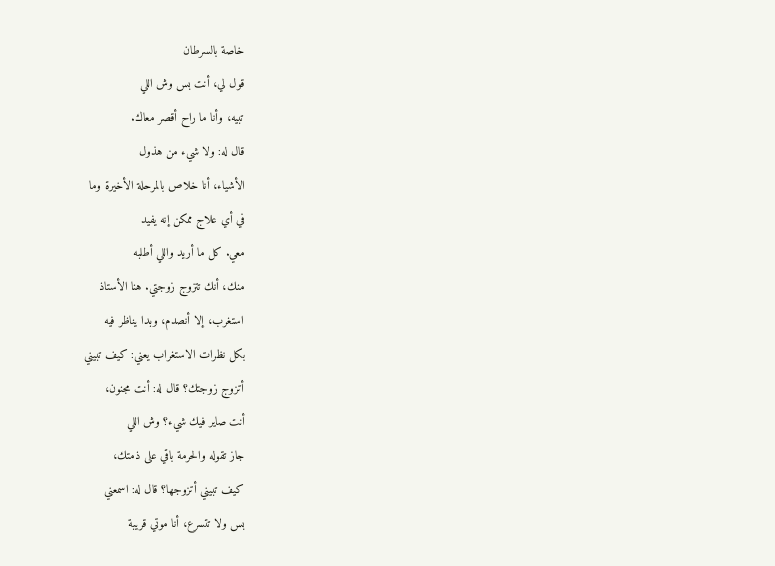خاصة بالسرطان
قول لي، أنت بس وش اللي
تبيه، وأنا ما راح أقصر معاك.
قال له: ولا شيء من هذول
الأشياء، أنا خلاص بالمرحلة الأخيرة وما
في أي علاج ممكن إنه يفيد
معي. كل ما أريد واللي أطلبه
منك، أنك تتزوج زوجتي. هنا الأستاذ
استغرب، إلا أنصدم، وبدا يناظر فيه
بكل نظرات الاستغراب يعني: كيف تبيني
أتزوج زوجتك؟ قال له: أنت مجنون،
أنت صاير فيك شيء؟ وش اللي
جاز تقوله والحرمة باقي على ذمتك،
كيف تبيني أتزوجها؟ قال له: اسمعني
بس ولا تتسرع، أنا موتي قريبة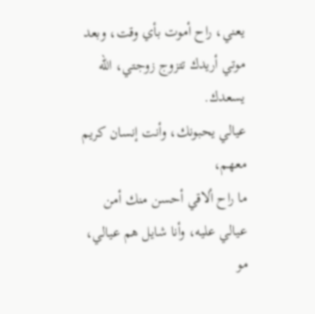يعني، راح أموت بأي وقت، وبعد
موتي أريدك تتزوج زوجتي، الله يسعدك.
عيالي يحبونك، وأنت إنسان كريم معهم،
ما راح ألاقي أحسن منك أمن
عيالي عليه، وأنا شايل هم عيالي،
مو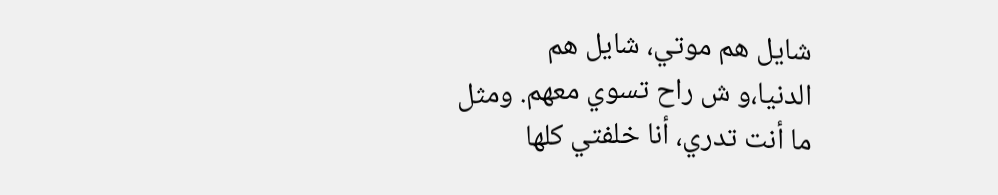شايل هم موتي، شايل هم
الدنيا،و ش راح تسوي معهم. ومثل
ما أنت تدري، أنا خلفتي كلها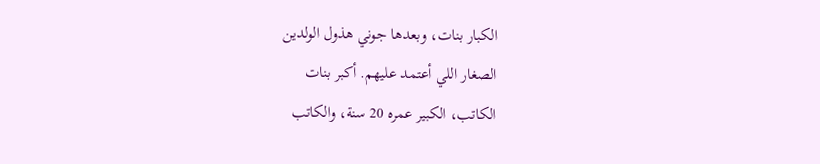الكبار بنات، وبعدها جوني هذول الولدين
الصغار اللي أعتمد عليهم. أكبر بنات
الكاتب، الكبير عمره 20 سنة، والكاتب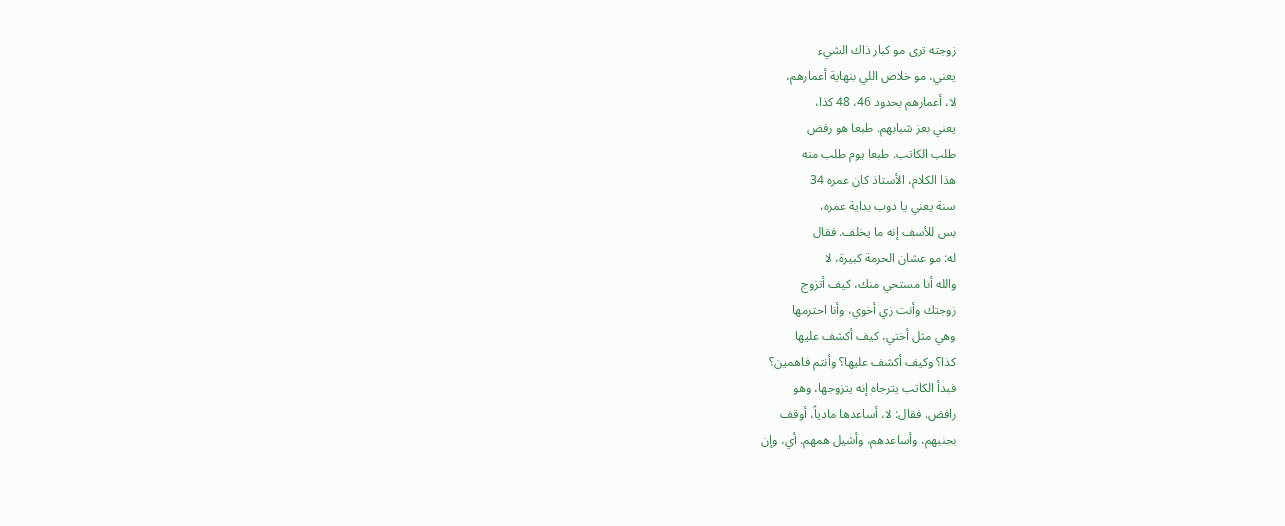زوجته ترى مو كبار ذاك الشيء
يعني، مو خلاص اللي بنهاية أعمارهم،
لا، أعمارهم بحدود 46، 48 كذا،
يعني بعز شبابهم. طبعا هو رفض
طلب الكاتب. طبعا يوم طلب منه
هذا الكلام، الأستاذ كان عمره 34
سنة يعني يا دوب بداية عمره،
بس للأسف إنه ما يخلف. فقال
له: مو عشان الحرمة كبيرة، لا
والله أنا مستحي منك، كيف أتزوج
زوجتك وأنت زي أخوي، وأنا احترمها
وهي مثل أختي، كيف أكشف عليها
كذا؟ وكيف أكشف عليها؟ وأنتم فاهمين؟
فبدأ الكاتب يترجاه إنه يتزوجها، وهو
رافض. فقال: لا، أساعدها مادياً، أوقف
بجنبهم، وأساعدهم، وأشيل همهم. أي، وإن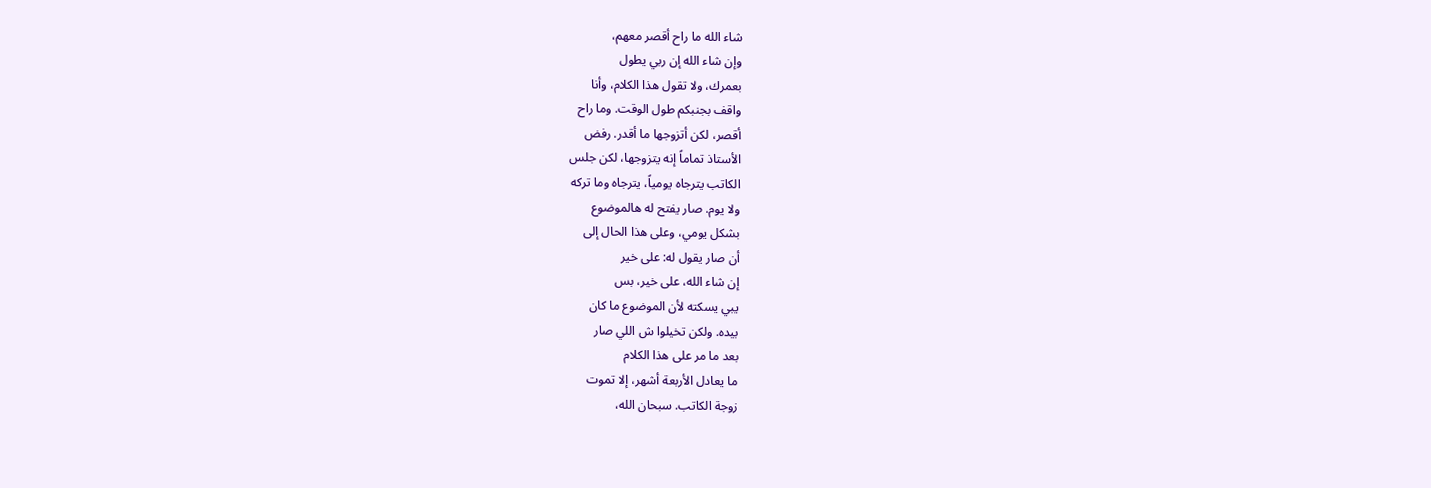شاء الله ما راح أقصر معهم،
وإن شاء الله إن ربي يطول
بعمرك، ولا تقول هذا الكلام، وأنا
واقف بجنبكم طول الوقت. وما راح
أقصر، لكن أتزوجها ما أقدر. رفض
الأستاذ تماماً إنه يتزوجها، لكن جلس
الكاتب يترجاه يومياً، يترجاه وما تركه
ولا يوم. صار يفتح له هالموضوع
بشكل يومي، وعلى هذا الحال إلى
أن صار يقول له: على خير
إن شاء الله، على خير، بس
يبي يسكته لأن الموضوع ما كان
بيده. ولكن تخيلوا ش اللي صار
بعد ما مر على هذا الكلام
ما يعادل الأربعة أشهر، إلا تموت
زوجة الكاتب. سبحان الله،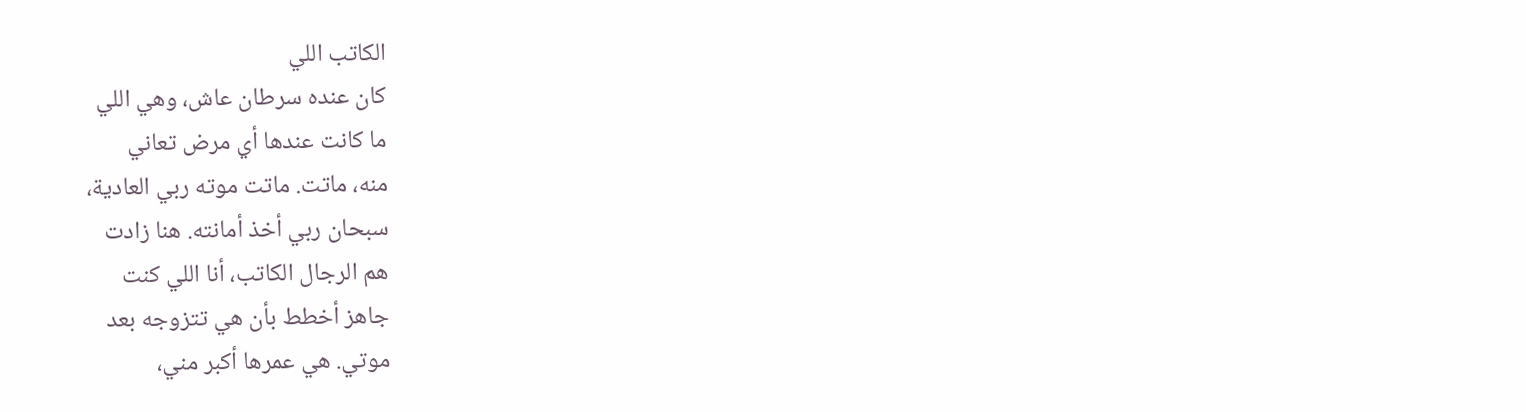الكاتب اللي
كان عنده سرطان عاش، وهي اللي
ما كانت عندها أي مرض تعاني
منه، ماتت. ماتت موته ربي العادية،
سبحان ربي أخذ أمانته. هنا زادت
هم الرجال الكاتب، أنا اللي كنت
جاهز أخطط بأن هي تتزوجه بعد
موتي. هي عمرها أكبر مني،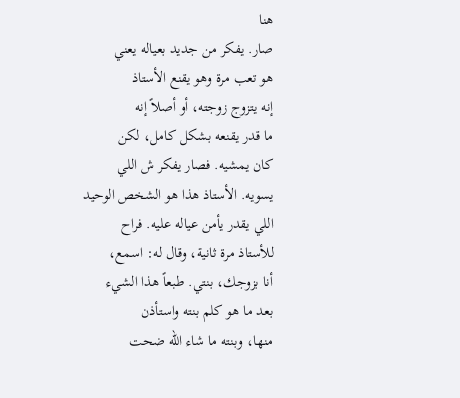هنا
صار. يفكر من جديد بعياله يعني
هو تعب مرة وهو يقنع الأستاذ
إنه يتزوج زوجته، أو أصلاً إنه
ما قدر يقنعه بشكل كامل، لكن
كان يمشيه. فصار يفكر ش اللي
يسويه. الأستاذ هذا هو الشخص الوحيد
اللي يقدر يأمن عياله عليه. فراح
للأستاذ مرة ثانية، وقال له: اسمع،
أنا بزوجك، بنتي. طبعاً هذا الشيء
بعد ما هو كلم بنته واستأذن
منها، وبنته ما شاء الله ضحت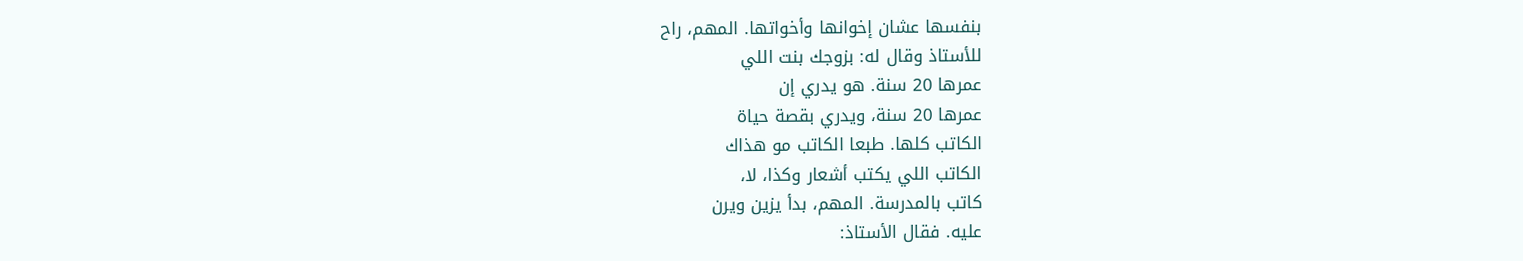بنفسها عشان إخوانها وأخواتها. المهم، راح
للأستاذ وقال له: بزوجك بنت اللي
عمرها 20 سنة. هو يدري إن
عمرها 20 سنة، ويدري بقصة حياة
الكاتب كلها. طبعا الكاتب مو هذاك
الكاتب اللي يكتب أشعار وكذا، لا،
كاتب بالمدرسة. المهم، بدأ يزين ويرن
عليه. فقال الأستاذ: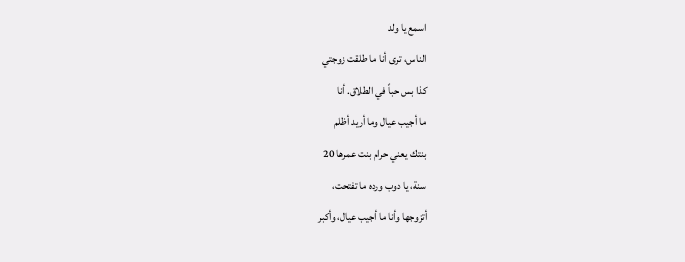اسمع يا ولد
الناس، ترى أنا ما طلقت زوجتي
كذا بس حباً في الطلاق. أنا
ما أجيب عيال وما أريد أظلم
بنتك يعني حرام بنت عمرها 20
سنة، يا دوب ورده ما تفتحت،
أتزوجها وأنا ما أجيب عيال، وأكبر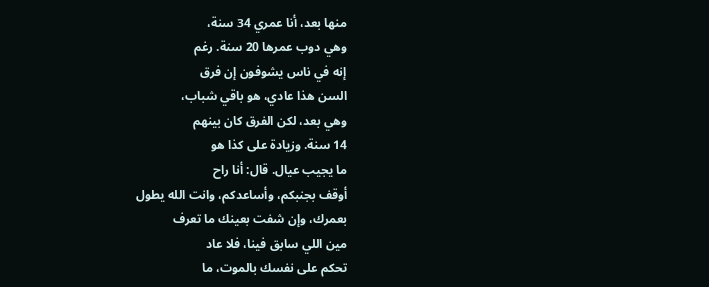منها بعد، أنا عمري 34 سنة،
وهي دوب عمرها 20 سنة. رغم
إنه في ناس يشوفون إن فرق
السن هذا عادي، هو باقي شباب،
وهي بعد، لكن الفرق كان بينهم
14 سنة. وزيادة على كذا هو
ما يجيب عيال. قال: أنا راح
أوقف بجنبكم، وأساعدكم، وانت الله يطول
بعمرك، وإن شفت بعينك ما تعرف
مين اللي سابق فينا، فلا عاد
تحكم على نفسك بالموت، ما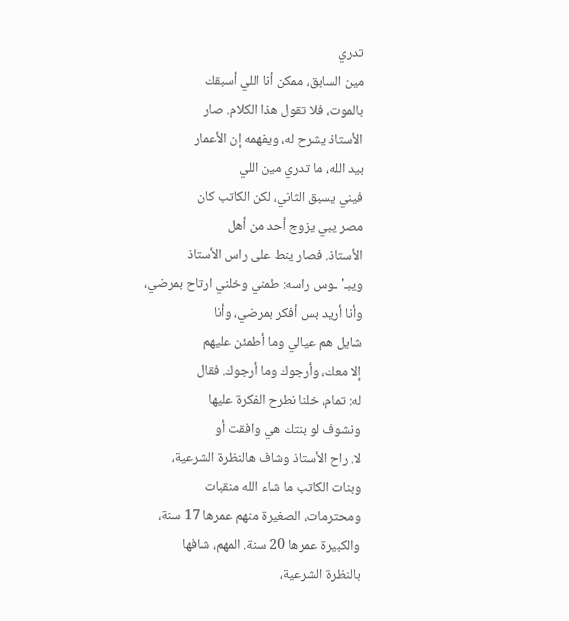تدري
مين السابق، ممكن أنا اللي أسبقك
بالموت، فلا تقول هذا الكلام. صار
الأستاذ يشرح له، ويفهمه إن الأعمار
بيد الله، ما تدري مين اللي
فيني يسبق الثاني، لكن الكاتب كان
مصر يبي يزوج أحد من أهل
الأستاذ. فصار ينط على راس الأستاذ
ويبـ'ـوس راسه: طمني وخلني ارتاح بمرضي،
وأنا أريد بس أفكر بمرضي، وأنا
شايل هم عيالي وما أطمئن عليهم
إلا معك، وأرجوك وما أرجوك. فقال
له: تمام، خلنا نطرح الفكرة عليها
ونشوف لو بنتك هي وافقت أو
لا. راح الأستاذ وشاف هالنظرة الشرعية،
وبنات الكاتب ما شاء الله منقبات
ومحترمات، الصغيرة منهم عمرها 17 سنة،
والكبيرة عمرها 20 سنة. المهم، شافها
بالنظرة الشرعية،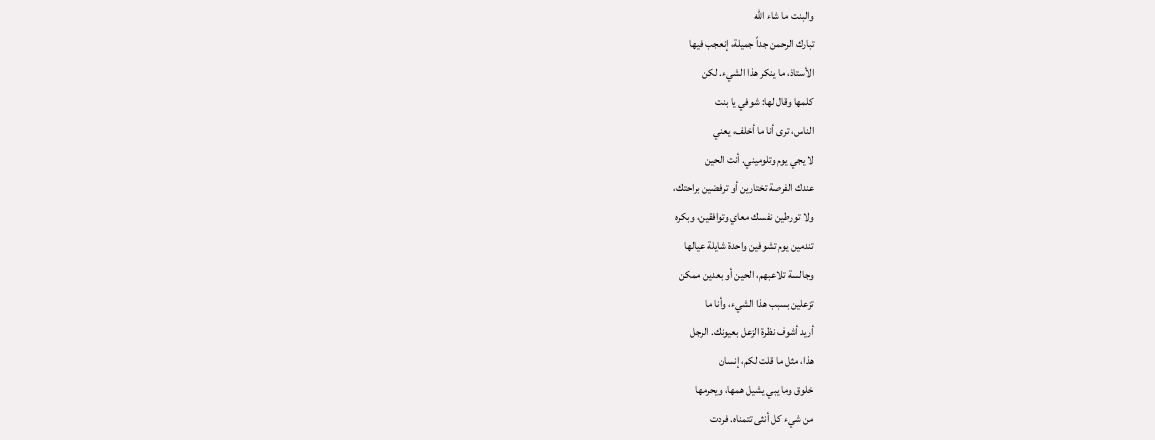والبنت ما شاء الله
تبارك الرحمن جداً جميلة، إنعجب فيها
الأستاذ، ما ينكر هذا الشيء. لكن
كلمها وقال لها: شوفي يا بنت
الناس، ترى أنا ما أخلف، يعني
لا يجي يوم وتلوميني. أنت الحين
عندك الفرصة تختارين أو ترفضين براحتك،
ولا تورطين نفسك معاي وتوافقين، وبكره
تندمين يوم تشوفين واحدة شايلة عيالها
وجالسة تلاعبهم، الحين أو بعدين ممكن
تزعلين بسبب هذا الشيء، وأنا ما
أريد أشوف نظرة الزعل بعيونك. الرجل
هذا، مثل ما قلت لكم، إنسان
خلوق وما يبي يشيل همها، ويحرمها
من شيء كل أنثى تتمناه. فردت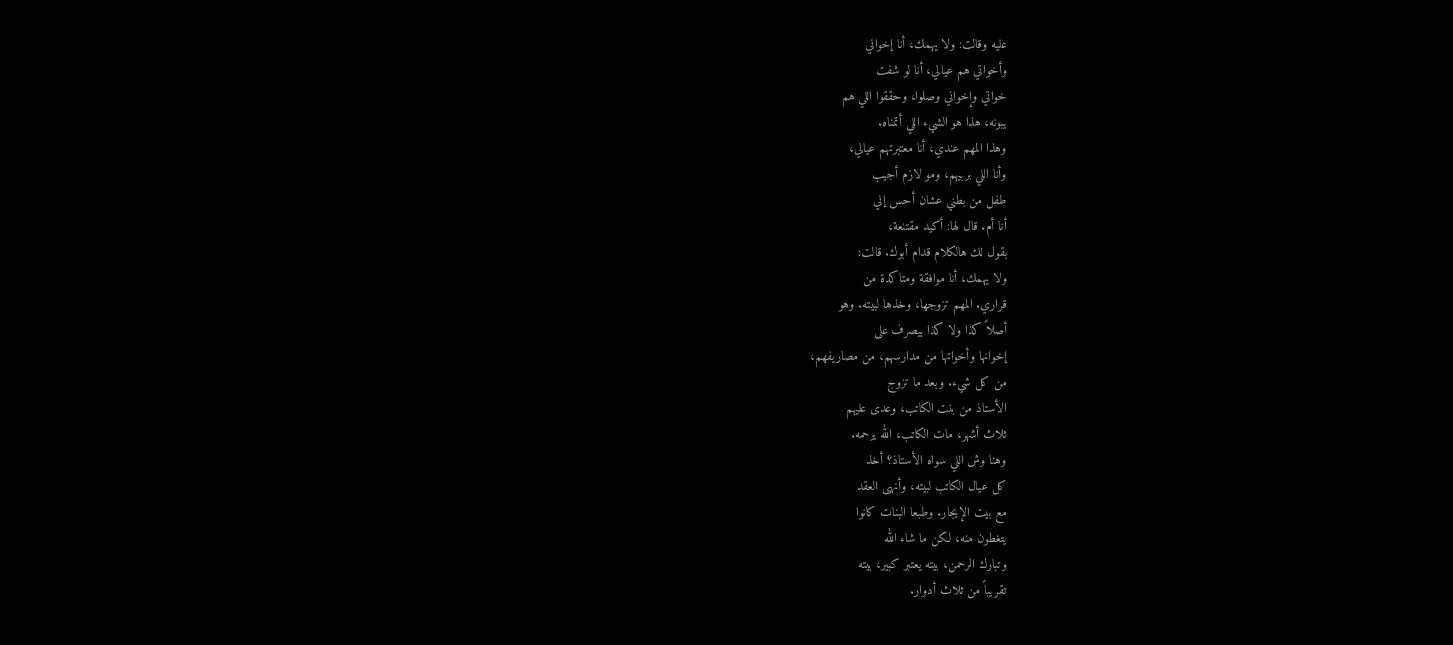عليه وقالت: ولا يهمك، أنا إخواني
وأخواتي هم عيالي، أنا لو شفت
خواتي وإخواني وصلوا، وحققوا اللي هم
يبونه، هذا هو الشيء اللي أتمناه.
وهذا المهم عندي، أنا معتبرتهم عيالي،
وأنا اللي بربيهم، ومو لازم أجيب
طفل من بطني عشان أحس إني
أنا أم. قال لها: أكيد مقتنعة،
بقول لك هالكلام قدام أبوك. قالت:
ولا يهمك، أنا موافقة ومتاكدة من
قراري. المهم تزوجها، وخذها لبيته. وهو
أصلاً كذا ولا كذا بيصرف على
إخوانها وأخواتها من مدارسهم، من مصاريفهم،
من كل شيء. وبعد ما تزوج
الأستاذ من بنت الكاتب، وعدى عليهم
ثلاث أشهر، مات الكاتب، الله يرحمه.
وهنا وش اللي سواه الأستاذ؟ أخذ
كل عيال الكاتب لبيته، وأنهى العقد
مع بيت الإيجار. وطبعا البنات كانوا
يتغطون منه، لكن ما شاء الله
وتبارك الرحمن، بيته يعتبر كبير، بيته
تقريباً من ثلاث أدوار.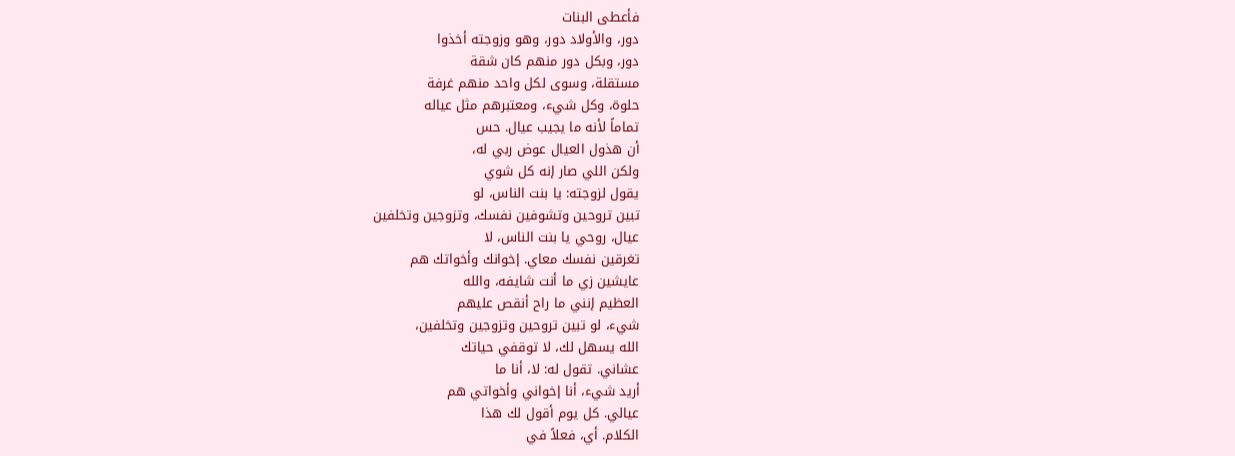فأعطى البنات
دور، والأولاد دور، وهو وزوجته أخذوا
دور، وبكل دور منهم كان شقة
مستقلة، وسوى لكل واحد منهم غرفة
حلوة، وكل شيء، ومعتبرهم مثل عياله
تماماً لأنه ما يجيب عيال. حس
أن هذول العيال عوض ربي له،
ولكن اللي صار إنه كل شوي
يقول لزوجته: يا بنت الناس، لو
تبين تروحين وتشوفين نفسك، وتزوجين وتخلفين
عيال، روحي يا بنت الناس، لا
تغرقين نفسك معاي. إخوانك وأخواتك هم
عايشين زي ما أنت شايفه، والله
العظيم إنني ما راح أنقص عليهم
شيء، لو تبين تروحين وتزوجين وتخلفين،
الله يسهل لك، لا توقفي حياتك
عشاني. تقول له: لا، أنا ما
أريد شيء، أنا إخواني وأخواتي هم
عيالي. كل يوم أقول لك هذا
الكلام. أي، فعلاً في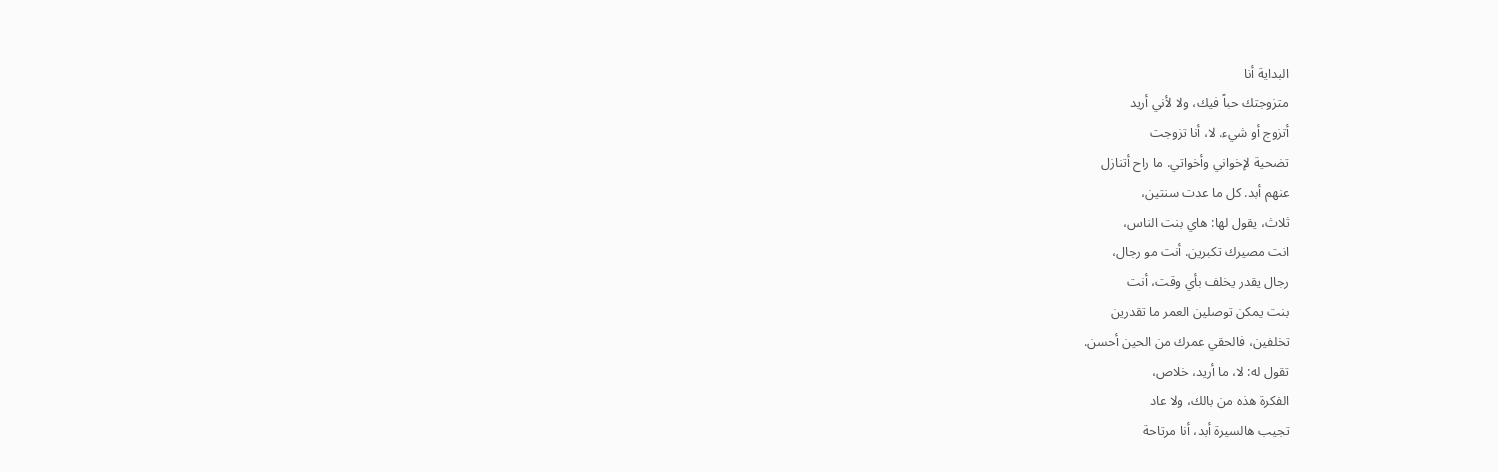البداية أنا
متزوجتك حباً فيك، ولا لأني أريد
أتزوج أو شيء. لا، أنا تزوجت
تضحية لإخواني وأخواتي. ما راح أتنازل
عنهم أبد. كل ما عدت سنتين،
ثلاث، يقول لها: هاي بنت الناس،
انت مصيرك تكبرين. أنت مو رجال،
رجال يقدر يخلف بأي وقت، أنت
بنت يمكن توصلين العمر ما تقدرين
تخلفين، فالحقي عمرك من الحين أحسن.
تقول له: لا، ما أريد، خلاص،
الفكرة هذه من بالك، ولا عاد
تجيب هالسيرة أبد، أنا مرتاحة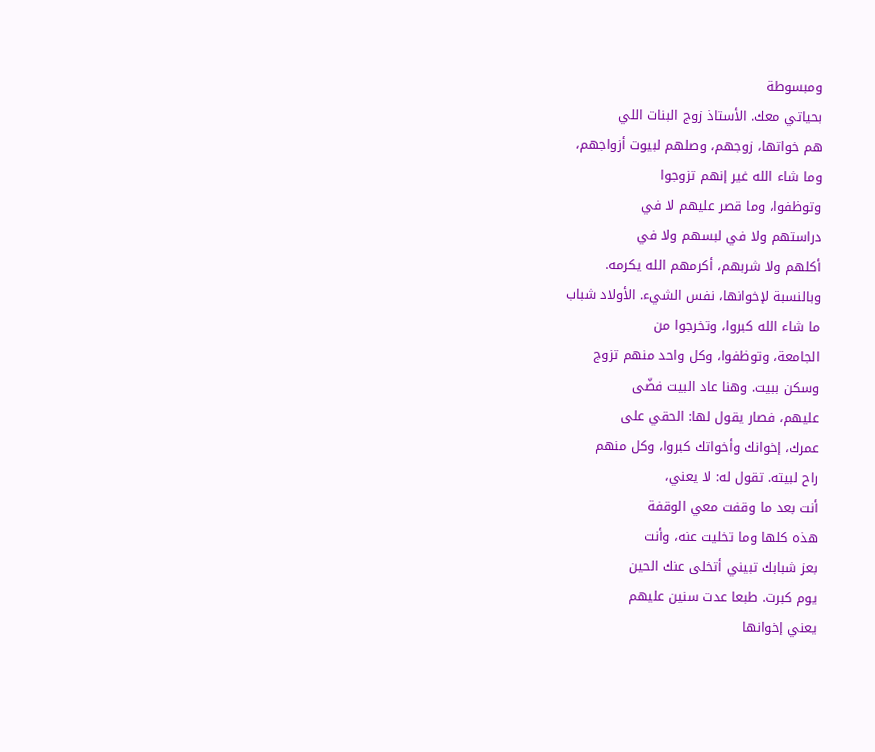ومبسوطة
بحياتي معك. الأستاذ زوج البنات اللي
هم خواتها، زوجهم، وصلهم لبيوت أزواجهم،
وما شاء الله غير إنهم تزوجوا
وتوظفوا، وما قصر عليهم لا في
دراستهم ولا في لبسهم ولا في
أكلهم ولا شربهم، أكرمهم الله يكرمه.
وبالنسبة لإخوانها، نفس الشيء. الأولاد شباب
ما شاء الله كبروا، وتخرجوا من
الجامعة، وتوظفوا، وكل واحد منهم تزوج
وسكن ببيت. وهنا عاد البيت فضّى
عليهم، فصار يقول لها: الحقي على
عمرك، إخوانك وأخواتك كبروا، وكل منهم
راح لبيته. تقول له: لا يعني،
أنت بعد ما وقفت معي الوقفة
هذه كلها وما تخليت عنه، وأنت
بعز شبابك تبيني أتخلى عنك الحين
يوم كبرت. طبعا عدت سنين عليهم
يعني إخوانها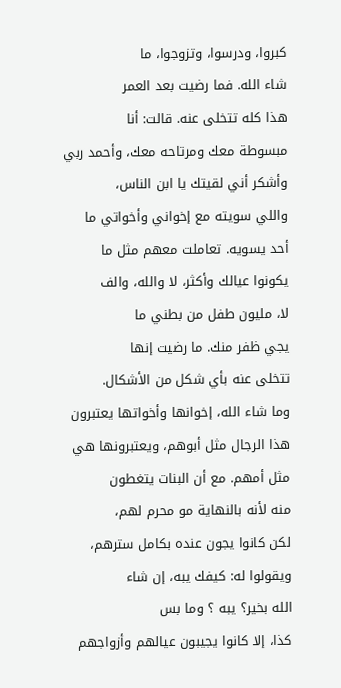كبروا، ودرسوا، وتزوجوا، ما
شاء الله. فما رضيت بعد العمر
هذا كله تتخلى عنه. قالت: أنا
مبسوطة معك ومرتاحه معك، وأحمد ربي
وأشكر أني لقيتك يا ابن الناس،
واللي سويته مع إخواني وأخواتي ما
أحد يسويه. تعاملت معهم مثل ما
يكونوا عيالك وأكثر، لا والله، والف
لا، مليون طفل من بطني ما
يجي ظفر منك. ما رضيت إنها
تتخلى عنه بأي شكل من الأشكال.
وما شاء الله، إخوانها وأخواتها يعتبرون
هذا الرجال مثل أبوهم، ويعتبرونها هي
مثل أمهم. مع أن البنات يتغطون
منه لأنه بالنهاية مو محرم لهم،
لكن كانوا يجون عنده بكامل سترهم،
ويقولوا له: كيفك يبه، إن شاء
الله بخير؟ يبه ؟ وما بس
كذا، إلا كانوا يجيبون عيالهم وأزواجهم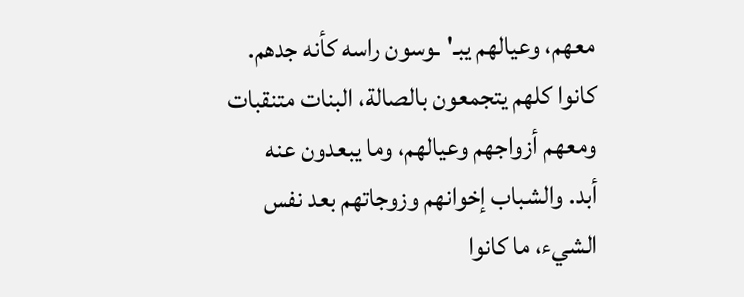معهم، وعيالهم يبـ'ـوسون راسه كأنه جدهم.
كانوا كلهم يتجمعون بالصالة، البنات متنقبات
ومعهم أزواجهم وعيالهم، وما يبعدون عنه
أبد. والشباب إخوانهم وزوجاتهم بعد نفس
الشيء، ما كانوا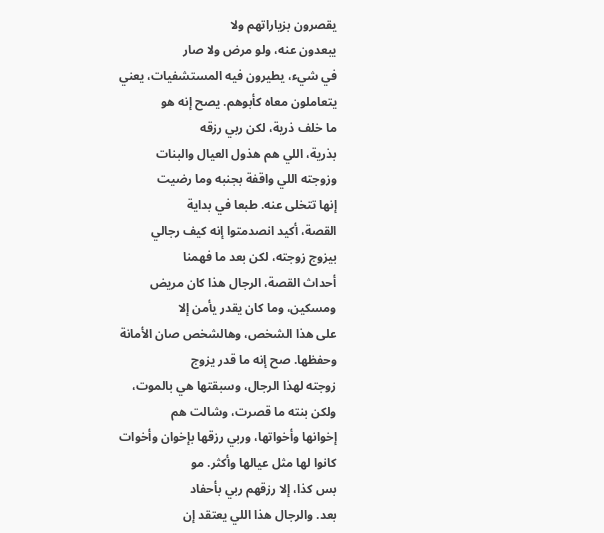يقصرون بزياراتهم ولا
يبعدون عنه، ولو مرض ولا صار
في شيء، يطيرون فيه المستشفيات، يعني
يتعاملون معاه كأبوهم. يصح إنه هو
ما خلف ذرية، لكن ربي رزقه
بذرية، اللي هم هذول العيال والبنات
وزوجته اللي واقفة بجنبه وما رضيت
إنها تتخلى عنه. طبعا في بداية
القصة، أكيد انصدمتوا إنه كيف رجالي
بيزوج زوجته، لكن بعد ما فهمنا
أحداث القصة، الرجال هذا كان مريض
ومسكين، وما كان يقدر يأمن إلا
على هذا الشخص، وهالشخص صان الأمانة
وحفظها. صح إنه ما قدر يزوج
زوجته لهذا الرجال، وسبقتها هي بالموت،
ولكن بنته ما قصرت، وشالت هم
إخوانها وأخواتها، وربي رزقها بإخوان وأخوات
كانوا لها مثل عيالها وأكثر. مو
بس كذا، إلا رزقهم ربي بأحفاد
بعد. والرجال هذا اللي يعتقد إن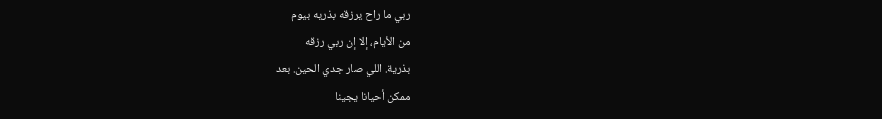ربي ما راح يرزقه بذريه بيوم
من الأيام، إلا إن ربي رزقه
بذرية. اللي صار جدي الحين. بعد
ممكن أحيانا يجينا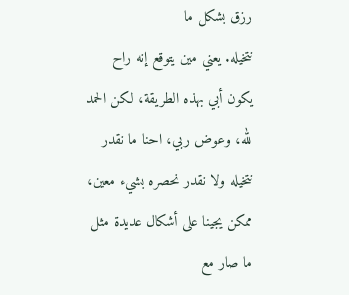رزق بشكل ما
نتخيله. يعني مين يتوقع إنه راح
يكون أبي بهذه الطريقة، لكن الحمد
لله، وعوض ربي، احنا ما نقدر
نتخيله ولا نقدر نحصره بشيء معين،
ممكن يجينا على أشكال عديدة مثل
ما صار مع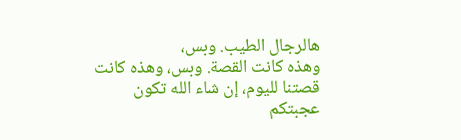هالرجال الطيب. وبس،
وهذه كانت القصة. وبس، وهذه كانت
قصتنا لليوم، إن شاء الله تكون
عجبتكم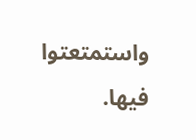واستمتعتوا فيها.